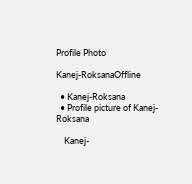Profile Photo

Kanej-RoksanaOffline

  • Kanej-Roksana
  • Profile picture of Kanej-Roksana

    Kanej-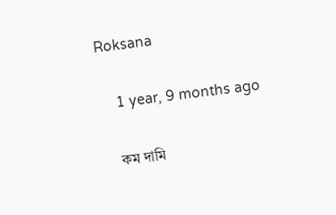Roksana

    1 year, 9 months ago

    কম দামি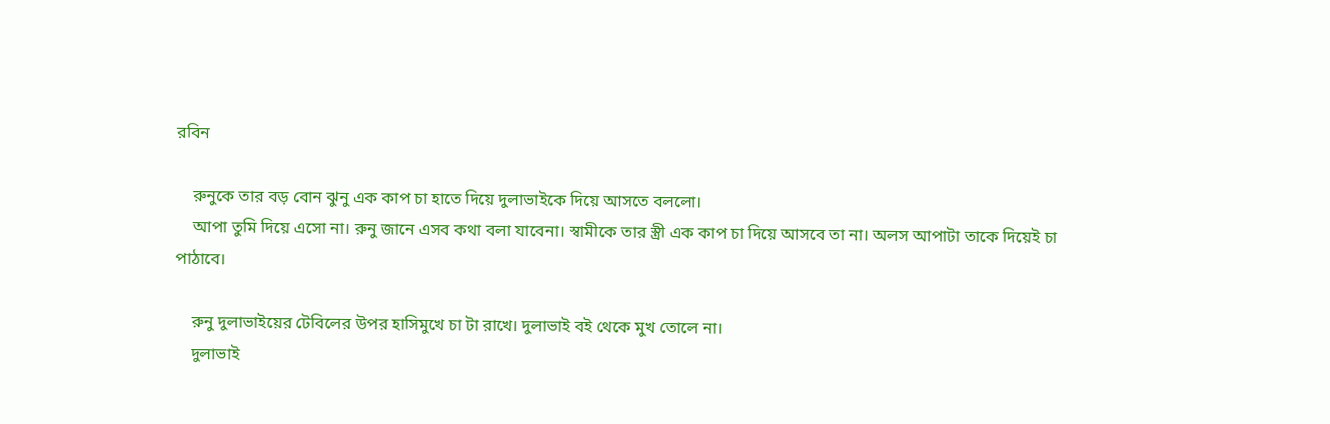রবিন

    রুনুকে তার বড় বোন ঝুনু এক কাপ চা হাতে দিয়ে দুলাভাইকে দিয়ে আসতে বললো।
    আপা তুমি দিয়ে এসো না। রুনু জানে এসব কথা বলা যাবেনা। স্বামীকে তার স্ত্রী এক কাপ চা দিয়ে আসবে তা না। অলস আপাটা তাকে দিয়েই চা পাঠাবে।

    রুনু দুলাভাইয়ের টেবিলের উপর হাসিমুখে চা টা রাখে। দুলাভাই বই থেকে মুখ তোলে না।
    দুলাভাই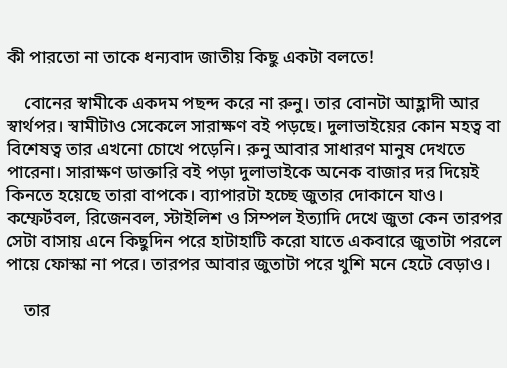কী পারতো না তাকে ধন্যবাদ জাতীয় কিছু একটা বলতে!

    বোনের স্বামীকে একদম পছন্দ করে না রুনু। তার বোনটা আহ্লাদী আর স্বার্থপর। স্বামীটাও সেকেলে সারাক্ষণ বই পড়ছে। দুলাভাইয়ের কোন মহত্ব বা বিশেষত্ব তার এখনো চোখে পড়েনি। রুনু আবার সাধারণ মানুষ দেখতে পারেনা। সারাক্ষণ ডাক্তারি বই পড়া দুলাভাইকে অনেক বাজার দর দিয়েই কিনতে হয়েছে তারা বাপকে। ব্যাপারটা হচ্ছে জুতার দোকানে যাও। কম্ফের্টবল, রিজেনবল, স্টাইলিশ ও সিম্পল ইত্যাদি দেখে জুতা কেন তারপর সেটা বাসায় এনে কিছুদিন পরে হাটাহাটি করো যাতে একবারে জুতাটা পরলে পায়ে ফোস্কা না পরে। তারপর আবার জুতাটা পরে খুশি মনে হেটে বেড়াও।

    তার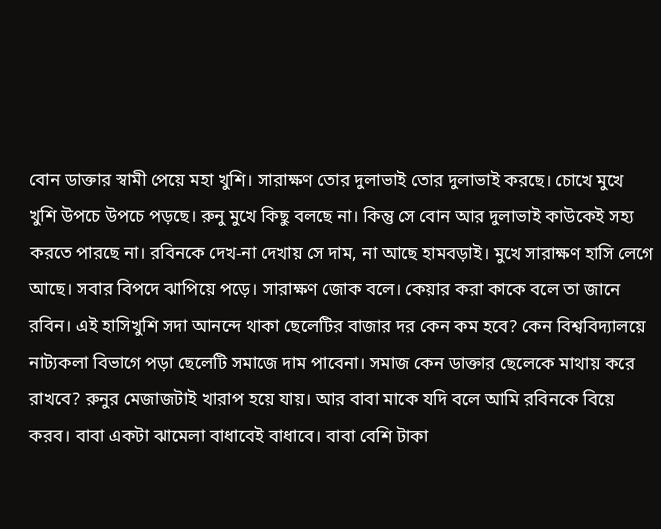বোন ডাক্তার স্বামী পেয়ে মহা খুশি। সারাক্ষণ তোর দুলাভাই তোর দুলাভাই করছে। চোখে মুখে খুশি উপচে উপচে পড়ছে। রুনু মুখে কিছু বলছে না। কিন্তু সে বোন আর দুলাভাই কাউকেই সহ্য করতে পারছে না। রবিনকে দেখ-না দেখায় সে দাম, না আছে হামবড়াই। মুখে সারাক্ষণ হাসি লেগে আছে। সবার বিপদে ঝাপিয়ে পড়ে। সারাক্ষণ জোক বলে। কেয়ার করা কাকে বলে তা জানে রবিন। এই হাসিখুশি সদা আনন্দে থাকা ছেলেটির বাজার দর কেন কম হবে? কেন বিশ্ববিদ্যালয়ে নাট্যকলা বিভাগে পড়া ছেলেটি সমাজে দাম পাবেনা। সমাজ কেন ডাক্তার ছেলেকে মাথায় করে রাখবে? রুনুর মেজাজটাই খারাপ হয়ে যায়। আর বাবা মাকে যদি বলে আমি রবিনকে বিয়ে করব। বাবা একটা ঝামেলা বাধাবেই বাধাবে। বাবা বেশি টাকা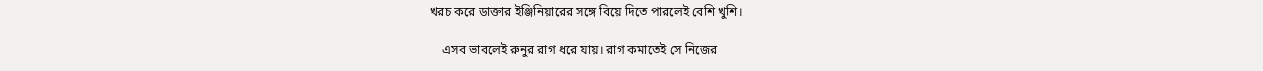খরচ করে ডাক্তার ইঞ্জিনিয়ারের সঙ্গে বিয়ে দিতে পারলেই বেশি খুশি।

    এসব ভাবলেই রুনুর রাগ ধরে যায়। রাগ কমাতেই সে নিজের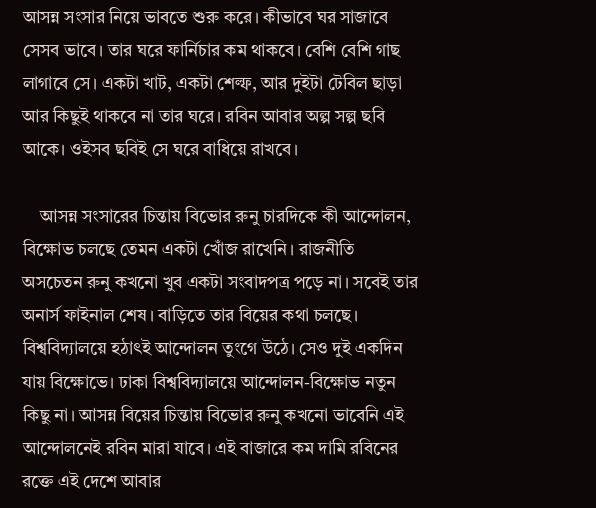আসন্ন সংসার নিয়ে ভাবতে শুরু করে। কীভাবে ঘর সাজাবে সেসব ভাবে। তার ঘরে ফার্নিচার কম থাকবে। বেশি বেশি গাছ লাগাবে সে। একটা খাট, একটা শেল্ফ, আর দুইটা টেবিল ছাড়া আর কিছুই থাকবে না তার ঘরে। রবিন আবার অল্প সল্প ছবি আকে। ওইসব ছবিই সে ঘরে বাধিয়ে রাখবে।

    আসন্ন সংসারের চিন্তায় বিভোর রুনু চারদিকে কী আন্দোলন, বিক্ষোভ চলছে তেমন একটা খোঁজ রাখেনি। রাজনীতি অসচেতন রুনু কখনো খুব একটা সংবাদপত্র পড়ে না। সবেই তার অনার্স ফাইনাল শেষ। বাড়িতে তার বিয়ের কথা চলছে। বিশ্ববিদ্যালয়ে হঠাৎই আন্দোলন তুংগে উঠে। সেও দুই একদিন যায় বিক্ষোভে। ঢাকা বিশ্ববিদ্যালয়ে আন্দোলন-বিক্ষোভ নতুন কিছু না। আসন্ন বিয়ের চিন্তায় বিভোর রুনু কখনো ভাবেনি এই আন্দোলনেই রবিন মারা যাবে। এই বাজারে কম দামি রবিনের রক্তে এই দেশে আবার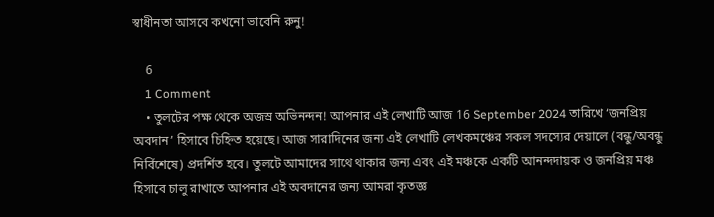স্বাধীনতা আসবে কখনো ভাবেনি রুনু!

    6
    1 Comment
    • তুলটের পক্ষ থেকে অজস্র অভিনন্দন! আপনার এই লেখাটি আজ 16 September 2024 তারিখে ‘জনপ্রিয় অবদান’ হিসাবে চিহ্নিত হয়েছে। আজ সারাদিনের জন্য এই লেখাটি লেখকমঞ্চের সকল সদস্যের দেয়ালে (বন্ধু/অবন্ধু নির্বিশেষে) প্রদর্শিত হবে। তুলটে আমাদের সাথে থাকার জন্য এবং এই মঞ্চকে একটি আনন্দদায়ক ও জনপ্রিয় মঞ্চ হিসাবে চালু রাখাতে আপনার এই অবদানের জন্য আমরা কৃতজ্ঞ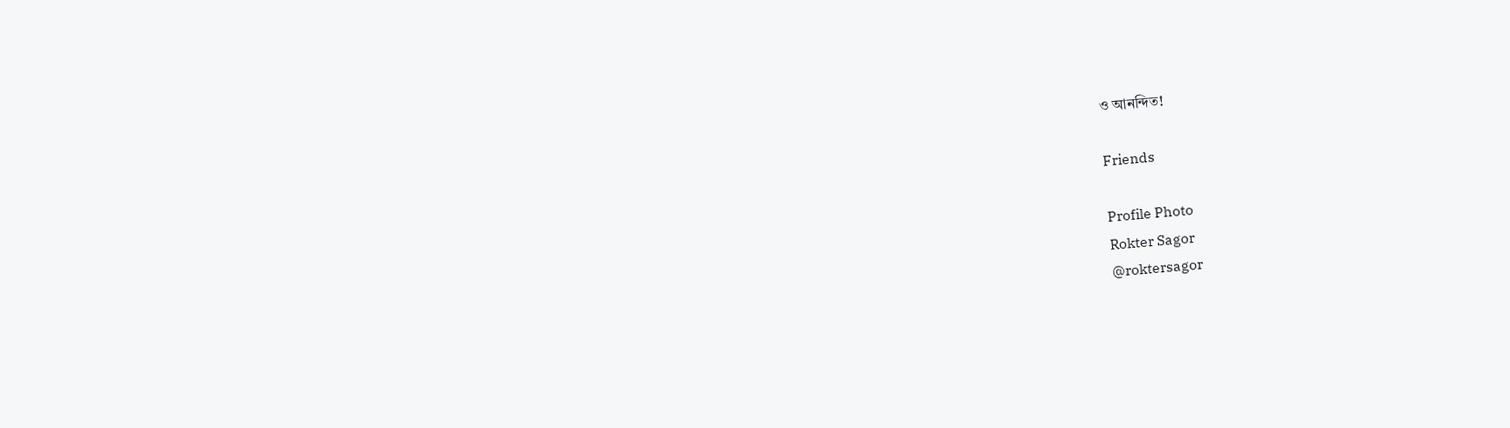ও আনন্দিত!

Friends

Profile Photo
Rokter Sagor
@roktersagor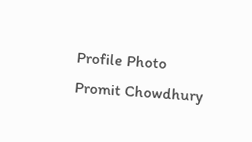Profile Photo
Promit Chowdhury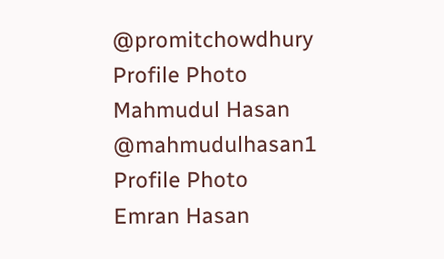@promitchowdhury
Profile Photo
Mahmudul Hasan
@mahmudulhasan1
Profile Photo
Emran Hasan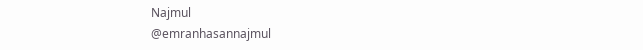Najmul
@emranhasannajmul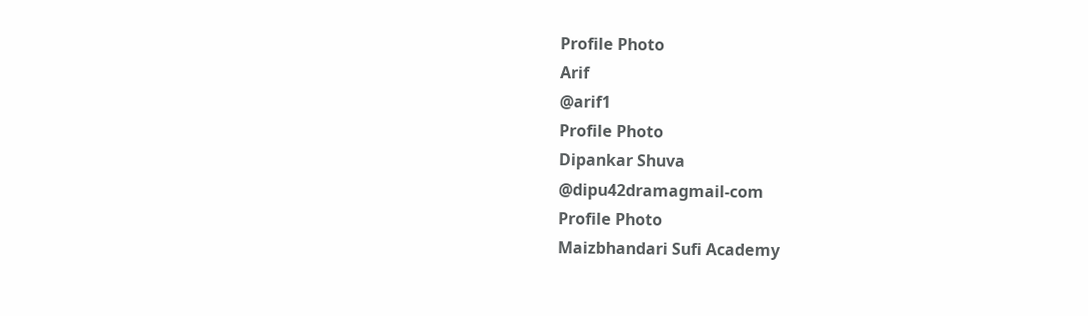Profile Photo
Arif
@arif1
Profile Photo
Dipankar Shuva
@dipu42dramagmail-com
Profile Photo
Maizbhandari Sufi Academy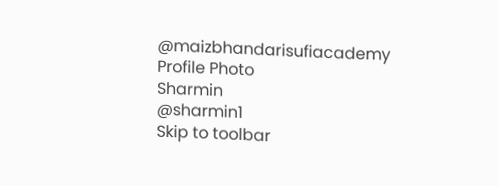@maizbhandarisufiacademy
Profile Photo
Sharmin
@sharmin1
Skip to toolbar